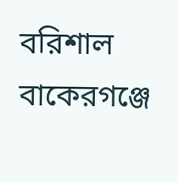বরিশাল
বাকেরগঞ্জে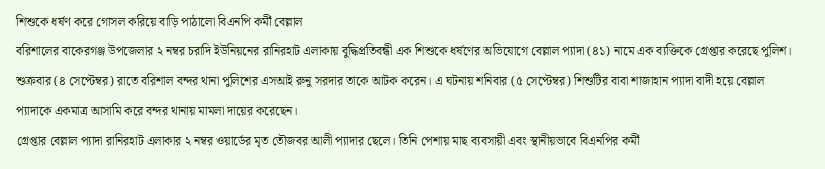শিশুকে ধর্ষণ করে গোসল করিয়ে বাড়ি পাঠালো বিএনপি কর্মী বেল্লাল
বরিশালের বাকেরগঞ্জ উপজেলার ২ নম্বর চরাদি ইউনিয়নের রানিরহাট এলাকায় বুদ্ধিপ্রতিবন্ধী এক শিশুকে ধর্ষণের অভিযোগে বেল্লাল প্যাদা (৪১) নামে এক ব্যক্তিকে গ্রেপ্তার করেছে পুলিশ।
শুক্রবার (৪ সেপ্টেম্বর) রাতে বরিশাল বন্দর থানা পুলিশের এসআই রুনু সরদার তাকে আটক করেন। এ ঘটনায় শনিবার (৫ সেপ্টেম্বর) শিশুটির বাবা শাজাহান প্যাদা বাদী হয়ে বেল্লাল প্যাদাকে একমাত্র আসামি করে বন্দর থানায় মামলা দায়ের করেছেন।
গ্রেপ্তার বেল্লাল প্যাদা রানিরহাট এলাকার ২ নম্বর ওয়ার্ডের মৃত তৌজবর আলী প্যাদার ছেলে। তিনি পেশায় মাছ ব্যবসায়ী এবং স্থানীয়ভাবে বিএনপির কর্মী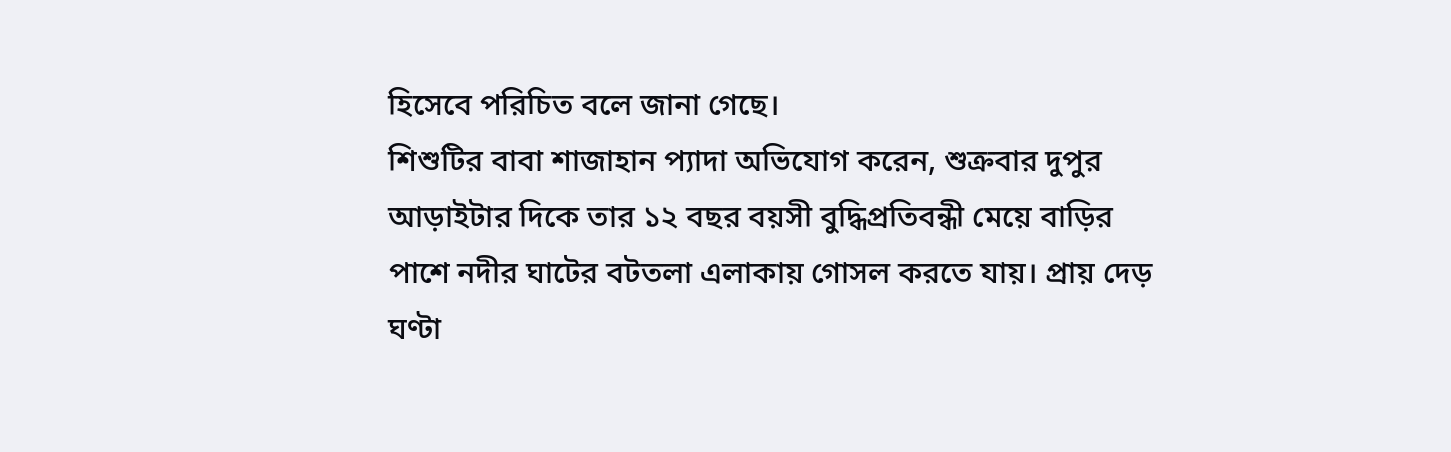হিসেবে পরিচিত বলে জানা গেছে।
শিশুটির বাবা শাজাহান প্যাদা অভিযোগ করেন, শুক্রবার দুপুর আড়াইটার দিকে তার ১২ বছর বয়সী বুদ্ধিপ্রতিবন্ধী মেয়ে বাড়ির পাশে নদীর ঘাটের বটতলা এলাকায় গোসল করতে যায়। প্রায় দেড় ঘণ্টা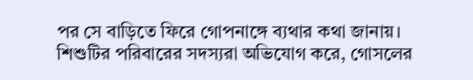পর সে বাড়িতে ফিরে গোপনাঙ্গে ব্যথার কথা জানায়।
শিশুটির পরিবারের সদস্যরা অভিযোগ করে, গোসলের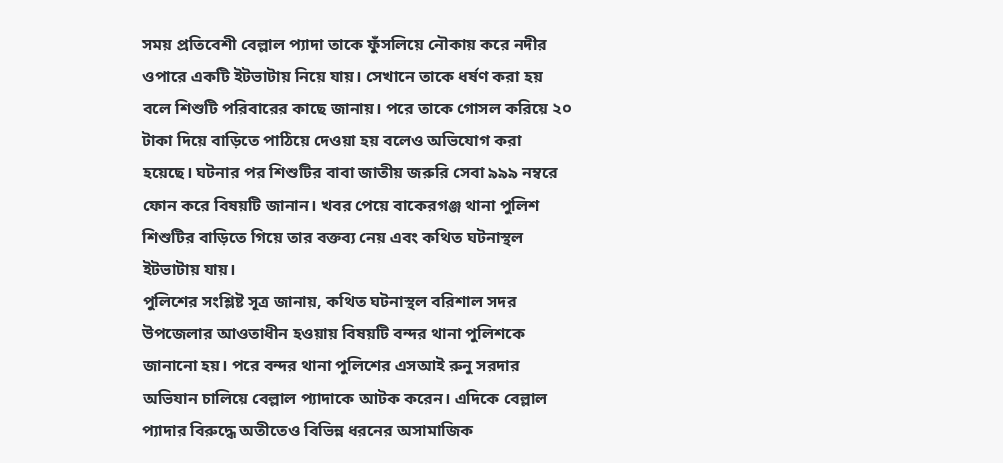সময় প্রতিবেশী বেল্লাল প্যাদা তাকে ফুঁসলিয়ে নৌকায় করে নদীর ওপারে একটি ইটভাটায় নিয়ে যায়। সেখানে তাকে ধর্ষণ করা হয় বলে শিশুটি পরিবারের কাছে জানায়। পরে তাকে গোসল করিয়ে ২০ টাকা দিয়ে বাড়িতে পাঠিয়ে দেওয়া হয় বলেও অভিযোগ করা হয়েছে। ঘটনার পর শিশুটির বাবা জাতীয় জরুরি সেবা ৯৯৯ নম্বরে ফোন করে বিষয়টি জানান। খবর পেয়ে বাকেরগঞ্জ থানা পুলিশ শিশুটির বাড়িতে গিয়ে তার বক্তব্য নেয় এবং কথিত ঘটনাস্থল ইটভাটায় যায়।
পুলিশের সংশ্লিষ্ট সূত্র জানায়, কথিত ঘটনাস্থল বরিশাল সদর উপজেলার আওতাধীন হওয়ায় বিষয়টি বন্দর থানা পুলিশকে জানানো হয়। পরে বন্দর থানা পুলিশের এসআই রুনু সরদার অভিযান চালিয়ে বেল্লাল প্যাদাকে আটক করেন। এদিকে বেল্লাল প্যাদার বিরুদ্ধে অতীতেও বিভিন্ন ধরনের অসামাজিক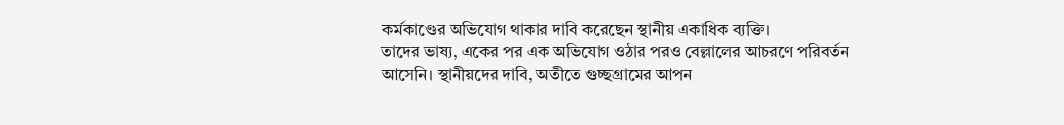কর্মকাণ্ডের অভিযোগ থাকার দাবি করেছেন স্থানীয় একাধিক ব্যক্তি।
তাদের ভাষ্য, একের পর এক অভিযোগ ওঠার পরও বেল্লালের আচরণে পরিবর্তন আসেনি। স্থানীয়দের দাবি, অতীতে গুচ্ছগ্রামের আপন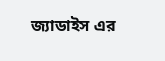জ্যাডাইস এর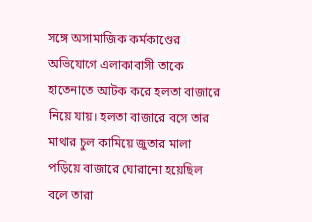সঙ্গে অসামাজিক কর্মকাণ্ডের অভিযোগে এলাকাবাসী তাকে হাতেনাতে আটক করে হলতা বাজারে নিয়ে যায়। হলতা বাজারে বসে তার মাথার চুল কামিয়ে জুতার মালা পড়িয়ে বাজারে ঘোরানো হয়েছিল বলে তারা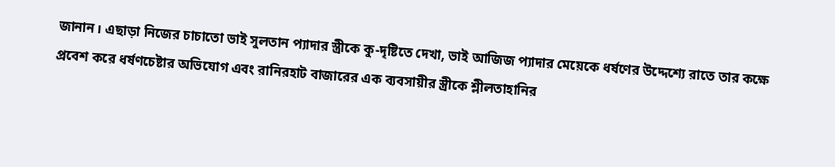জানান। এছাড়া নিজের চাচাতো ভাই সুলতান প্যাদার স্ত্রীকে কু-দৃষ্টিতে দেখা, ভাই আজিজ প্যাদার মেয়েকে ধর্ষণের উদ্দেশ্যে রাতে তার কক্ষে প্রবেশ করে ধর্ষণচেষ্টার অভিযোগ এবং রানিরহাট বাজারের এক ব্যবসায়ীর স্ত্রীকে শ্লীলতাহানির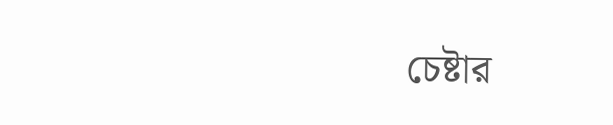চেষ্টার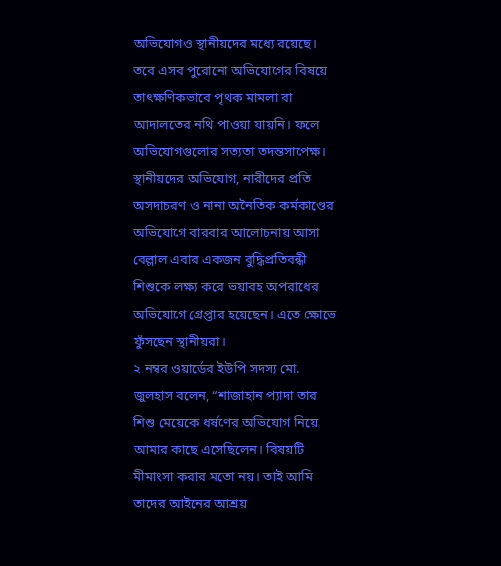অভিযোগও স্থানীয়দের মধ্যে রয়েছে। তবে এসব পুরোনো অভিযোগের বিষয়ে তাৎক্ষণিকভাবে পৃথক মামলা বা আদালতের নথি পাওয়া যায়নি। ফলে অভিযোগগুলোর সত্যতা তদন্তসাপেক্ষ।
স্থানীয়দের অভিযোগ, নারীদের প্রতি অসদাচরণ ও নানা অনৈতিক কর্মকাণ্ডের অভিযোগে বারবার আলোচনায় আসা বেল্লাল এবার একজন বুদ্ধিপ্রতিবন্ধী শিশুকে লক্ষ্য করে ভয়াবহ অপরাধের অভিযোগে গ্রেপ্তার হয়েছেন। এতে ক্ষোভে ফুঁসছেন স্থানীয়রা।
২ নম্বর ওয়ার্ডের ইউপি সদস্য মো. জুলহাস বলেন, “শাজাহান প্যাদা তার শিশু মেয়েকে ধর্ষণের অভিযোগ নিয়ে আমার কাছে এসেছিলেন। বিষয়টি মীমাংসা করার মতো নয়। তাই আমি তাদের আইনের আশ্রয়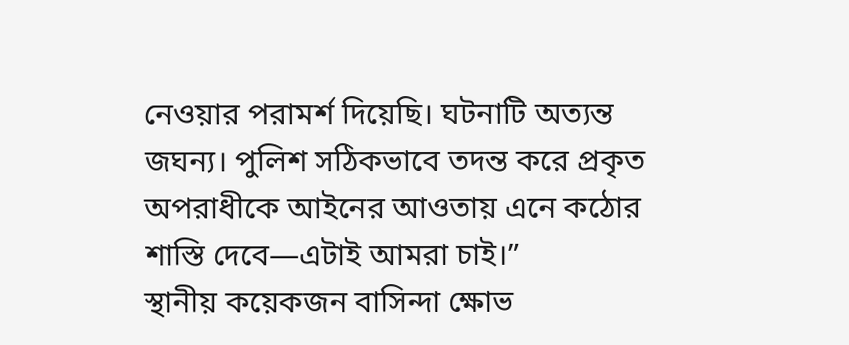নেওয়ার পরামর্শ দিয়েছি। ঘটনাটি অত্যন্ত জঘন্য। পুলিশ সঠিকভাবে তদন্ত করে প্রকৃত অপরাধীকে আইনের আওতায় এনে কঠোর শাস্তি দেবে—এটাই আমরা চাই।”
স্থানীয় কয়েকজন বাসিন্দা ক্ষোভ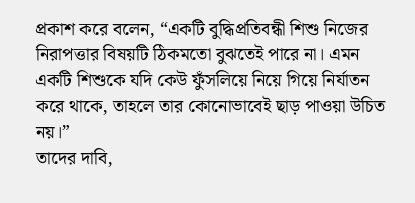প্রকাশ করে বলেন, “একটি বুদ্ধিপ্রতিবন্ধী শিশু নিজের নিরাপত্তার বিষয়টি ঠিকমতো বুঝতেই পারে না। এমন একটি শিশুকে যদি কেউ ফুঁসলিয়ে নিয়ে গিয়ে নির্যাতন করে থাকে, তাহলে তার কোনোভাবেই ছাড় পাওয়া উচিত নয়।”
তাদের দাবি,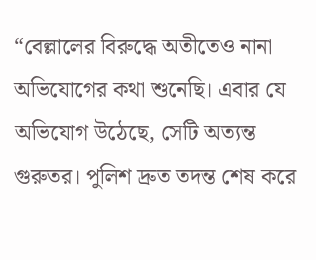“বেল্লালের বিরুদ্ধে অতীতেও নানা অভিযোগের কথা শুনেছি। এবার যে অভিযোগ উঠেছে, সেটি অত্যন্ত গুরুতর। পুলিশ দ্রুত তদন্ত শেষ করে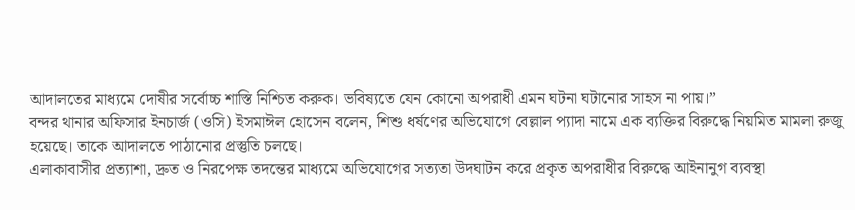আদালতের মাধ্যমে দোষীর সর্বোচ্চ শাস্তি নিশ্চিত করুক। ভবিষ্যতে যেন কোনো অপরাধী এমন ঘটনা ঘটানোর সাহস না পায়।”
বন্দর থানার অফিসার ইনচার্জ (ওসি) ইসমাঈল হোসেন বলেন, শিশু ধর্ষণের অভিযোগে বেল্লাল প্যাদা নামে এক ব্যক্তির বিরুদ্ধে নিয়মিত মামলা রুজু হয়েছে। তাকে আদালতে পাঠানোর প্রস্তুতি চলছে।
এলাকাবাসীর প্রত্যাশা, দ্রুত ও নিরপেক্ষ তদন্তের মাধ্যমে অভিযোগের সত্যতা উদঘাটন করে প্রকৃত অপরাধীর বিরুদ্ধে আইনানুগ ব্যবস্থা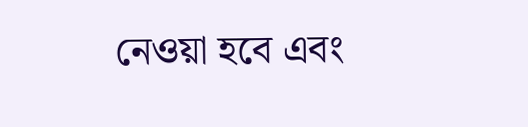নেওয়া হবে এবং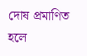দোষ প্রমাণিত হলে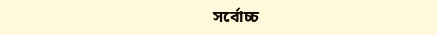সর্বোচ্চ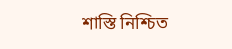শাস্তি নিশ্চিত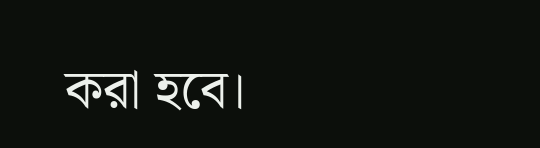করা হবে।